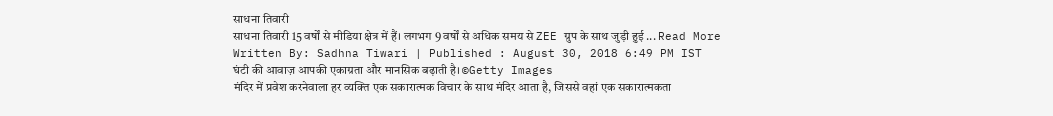साधना तिवारी
साधना तिवारी 15 वर्षों से मीडिया क्षेत्र में हैं। लगभग 9 वर्षों से अधिक समय से ZEE ग्रुप के साथ जुड़ी हुई ... Read More
Written By: Sadhna Tiwari | Published : August 30, 2018 6:49 PM IST
घंटी की आवाज़ आपकी एकाग्रता और मानसिक बढ़ाती है। ©Getty Images
मंदिर में प्रवेश करनेवाला हर व्यक्ति एक सकारात्मक विचार के साथ मंदिर आता है, जिससे वहां एक सकारात्मकता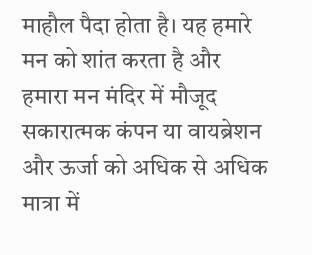माहौल पैदा होता है। यह हमारे मन को शांत करता है और हमारा मन मंदिर में मौजूद सकारात्मक कंपन या वायब्रेशन और ऊर्जा को अधिक से अधिक मात्रा में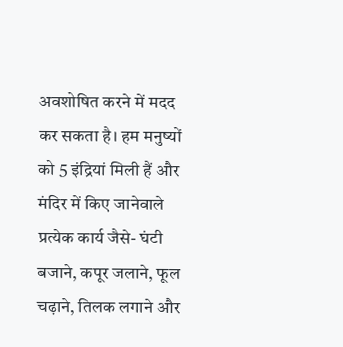अवशोषित करने में मदद कर सकता है। हम मनुष्यों को 5 इंद्रियां मिली हैं और मंदिर में किए जानेवाले प्रत्येक कार्य जैसे- घंटी बजाने, कपूर जलाने, फूल चढ़ाने, तिलक लगाने और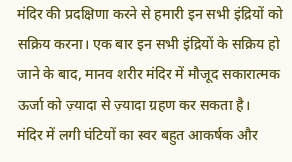मंदिर की प्रदक्षिणा करने से हमारी इन सभी इंद्रियों को सक्रिय करना। एक बार इन सभी इंद्रियों के सक्रिय हो जाने के बाद, मानव शरीर मंदिर में मौजूद सकारात्मक ऊर्जा को ज़्यादा से ज़्यादा ग्रहण कर सकता है।
मंदिर में लगी घंटियों का स्वर बहुत आकर्षक और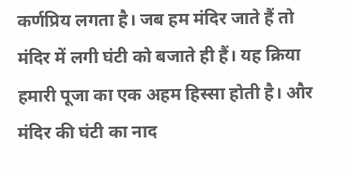कर्णप्रिय लगता है। जब हम मंदिर जाते हैं तो मंदिर में लगी घंटी को बजाते ही हैं। यह क्रिया हमारी पूजा का एक अहम हिस्सा होती है। और मंदिर की घंटी का नाद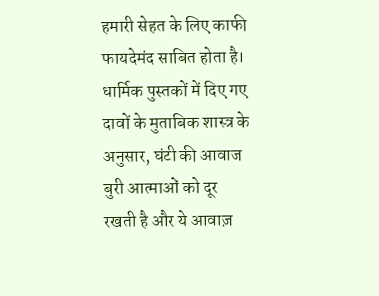हमारी सेहत के लिए काफी फायदेमंद साबित होता है। धार्मिक पुस्तकों में दिए गए दावों के मुताबिक शास्त्र के अनुसार, घंटी की आवाज बुरी आत्माओं को दूर रखती है और ये आवाज़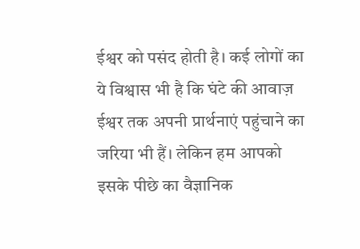ईश्वर को पसंद होती है। कई लोगों का ये विश्वास भी है कि घंटे की आवाज़ ईश्वर तक अपनी प्रार्थनाएं पहुंचाने का जरिया भी हैं। लेकिन हम आपको इसके पीछे का वैज्ञानिक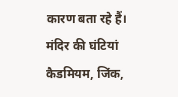कारण बता रहे हैं।
मंदिर की घंटियां कैडमियम, जिंक,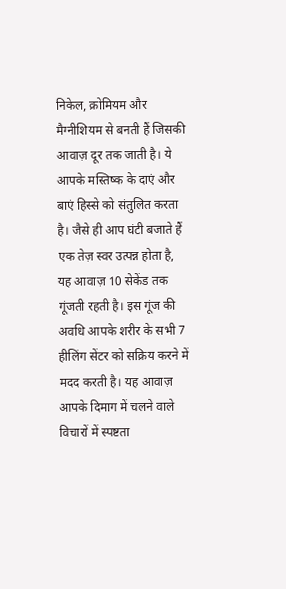निकेल, क्रोमियम और मैग्नीशियम से बनती हैं जिसकी आवाज़ दूर तक जाती है। ये आपके मस्तिष्क के दाएं और बाएं हिस्से को संतुलित करता है। जैसे ही आप घंटी बजाते हैं एक तेज़ स्वर उत्पन्न होता है, यह आवाज़ 10 सेकेंड तक गूंजती रहती है। इस गूंज की अवधि आपके शरीर के सभी 7 हीलिंग सेंटर को सक्रिय करने में मदद करती है। यह आवाज़ आपके दिमाग में चलने वाले विचारों में स्पष्टता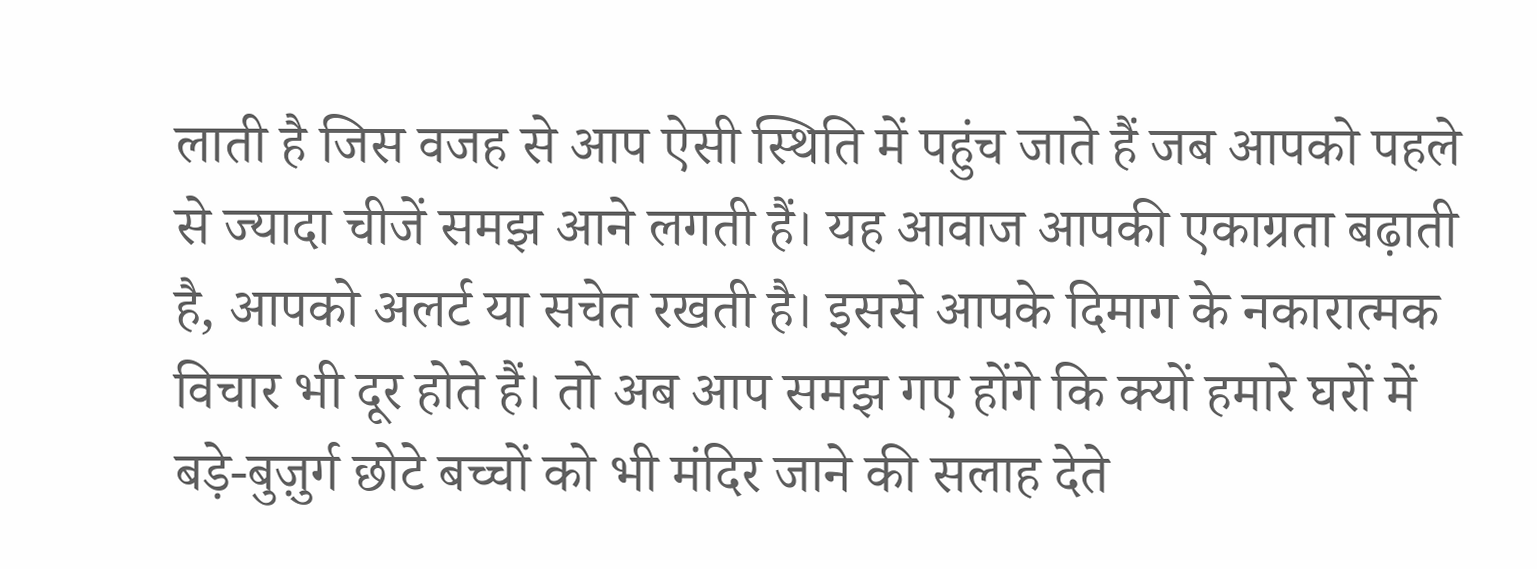लाती है जिस वजह से आप ऐसी स्थिति में पहुंच जाते हैं जब आपको पहले से ज्यादा चीजें समझ आने लगती हैं। यह आवाज आपकी एकाग्रता बढ़ाती है, आपको अलर्ट या सचेत रखती है। इससे आपके दिमाग के नकारात्मक विचार भी दूर होते हैं। तो अब आप समझ गए होंगे कि क्यों हमारे घरों में बड़े-बुज़ुर्ग छोटे बच्चों को भी मंदिर जाने की सलाह देते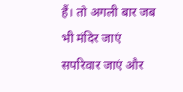हैं। तो अगली बार जब भी मंदिर जाएं सपरिवार जाएं और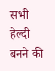सभी हेल्दी बनने की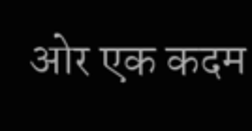ओर एक कदम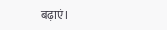बढ़ाएं।